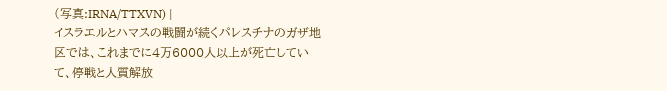(写真:IRNA/TTXVN) |
イスラエルとハマスの戦闘が続くパレスチナのガザ地区では、これまでに4万6000人以上が死亡していて、停戦と人質解放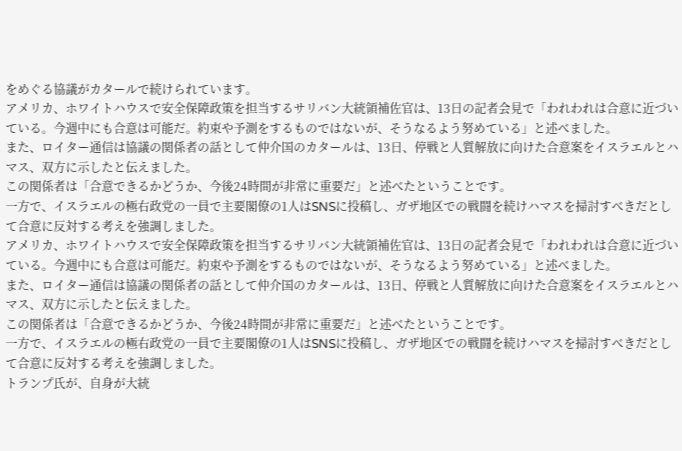をめぐる協議がカタールで続けられています。
アメリカ、ホワイトハウスで安全保障政策を担当するサリバン大統領補佐官は、13日の記者会見で「われわれは合意に近づいている。今週中にも合意は可能だ。約束や予測をするものではないが、そうなるよう努めている」と述べました。
また、ロイター通信は協議の関係者の話として仲介国のカタールは、13日、停戦と人質解放に向けた合意案をイスラエルとハマス、双方に示したと伝えました。
この関係者は「合意できるかどうか、今後24時間が非常に重要だ」と述べたということです。
一方で、イスラエルの極右政党の一員で主要閣僚の1人はSNSに投稿し、ガザ地区での戦闘を続けハマスを掃討すべきだとして合意に反対する考えを強調しました。
アメリカ、ホワイトハウスで安全保障政策を担当するサリバン大統領補佐官は、13日の記者会見で「われわれは合意に近づいている。今週中にも合意は可能だ。約束や予測をするものではないが、そうなるよう努めている」と述べました。
また、ロイター通信は協議の関係者の話として仲介国のカタールは、13日、停戦と人質解放に向けた合意案をイスラエルとハマス、双方に示したと伝えました。
この関係者は「合意できるかどうか、今後24時間が非常に重要だ」と述べたということです。
一方で、イスラエルの極右政党の一員で主要閣僚の1人はSNSに投稿し、ガザ地区での戦闘を続けハマスを掃討すべきだとして合意に反対する考えを強調しました。
トランプ氏が、自身が大統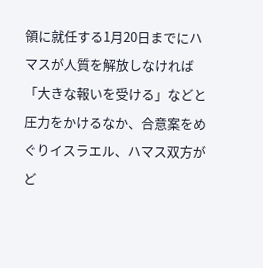領に就任する1月20日までにハマスが人質を解放しなければ「大きな報いを受ける」などと圧力をかけるなか、合意案をめぐりイスラエル、ハマス双方がど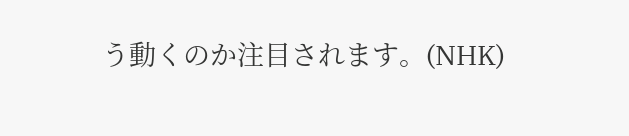う動くのか注目されます。(NHK)